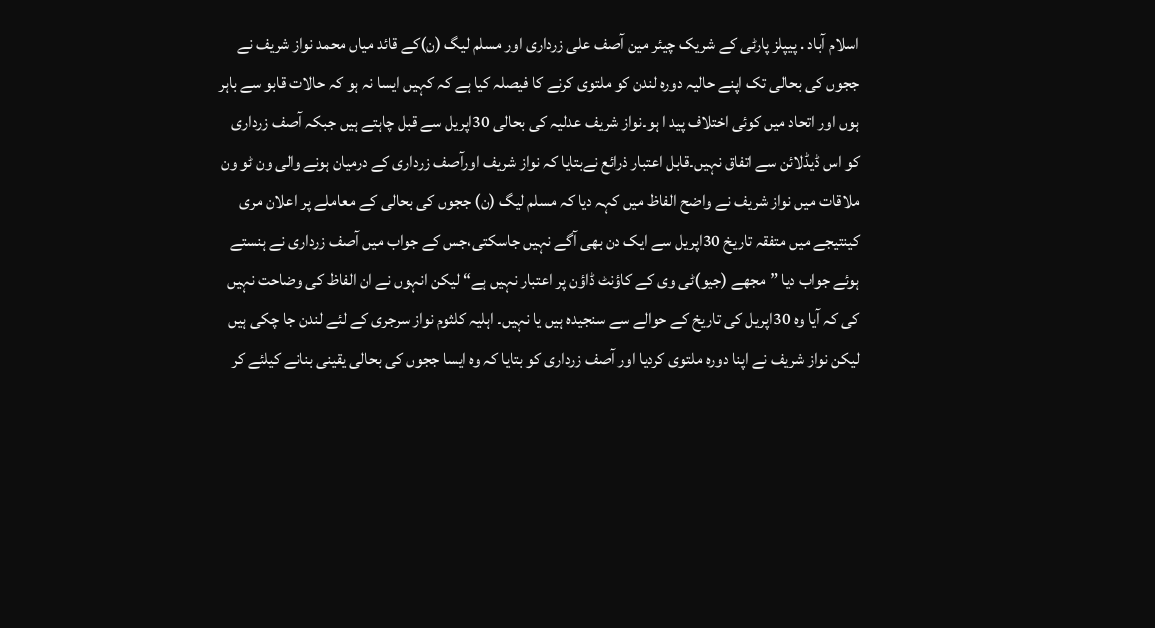اسلام آباد . پیپلز پارٹی کے شریک چیئر مین آصف علی زرداری اور مسلم لیگ (ن)کے قائد میاں محمد نواز شریف نے ججوں کی بحالی تک اپنے حالیہ دورہ لندن کو ملتوی کرنے کا فیصلہ کیا ہے کہ کہیں ایسا نہ ہو کہ حالات قابو سے باہر ہوں اور اتحاد میں کوئی اختلاف پید ا ہو۔نواز شریف عدلیہ کی بحالی 30اپریل سے قبل چاہتے ہیں جبکہ آصف زرداری کو اس ڈیڈلائن سے اتفاق نہیں۔قابل اعتبار ذرائع نےبتایا کہ نواز شریف اورآصف زرداری کے درمیان ہونے والی ون ٹو ون ملاقات میں نواز شریف نے واضح الفاظ میں کہہ دیا کہ مسلم لیگ (ن) ججوں کی بحالی کے معاملے پر اعلان مری کینتیجے میں متفقہ تاریخ 30اپریل سے ایک دن بھی آگے نہیں جاسکتی،جس کے جواب میں آصف زرداری نے ہنستے ہوئے جواب دیا ”مجھے (جیو)ٹی وی کے کاؤنٹ ڈاؤن پر اعتبار نہیں ہے“ لیکن انہوں نے ان الفاظ کی وضاحت نہیں کی کہ آیا وہ 30اپریل کی تاریخ کے حوالے سے سنجیدہ ہیں یا نہیں۔ اہلیہ کلثوم نواز سرجری کے لئے لندن جا چکی ہیں لیکن نواز شریف نے اپنا دورہ ملتوی کردیا اور آصف زرداری کو بتایا کہ وہ ایسا ججوں کی بحالی یقینی بنانے کیلئے کر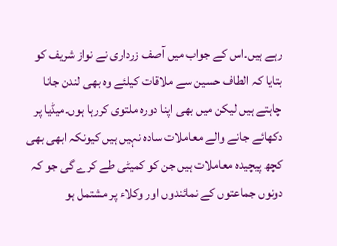رہے ہیں۔اس کے جواب میں آصف زرداری نے نواز شریف کو بتایا کہ الطاف حسین سے ملاقات کیلئے وہ بھی لندن جانا چاہتے ہیں لیکن میں بھی اپنا دورہ ملتوی کررہا ہوں۔میڈیا پر دکھائے جانے والے معاملات سادہ نہیں ہیں کیونکہ ابھی بھی کچھ پیچیدہ معاملات ہیں جن کو کمیٹی طے کرے گی جو کہ دونوں جماعتوں کے نمائندوں اور وکلاء پر مشتمل ہو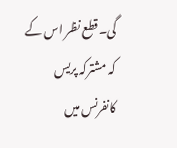گی۔قطع نظر اس کے کہ مشترکہ پریس کانفرنس میں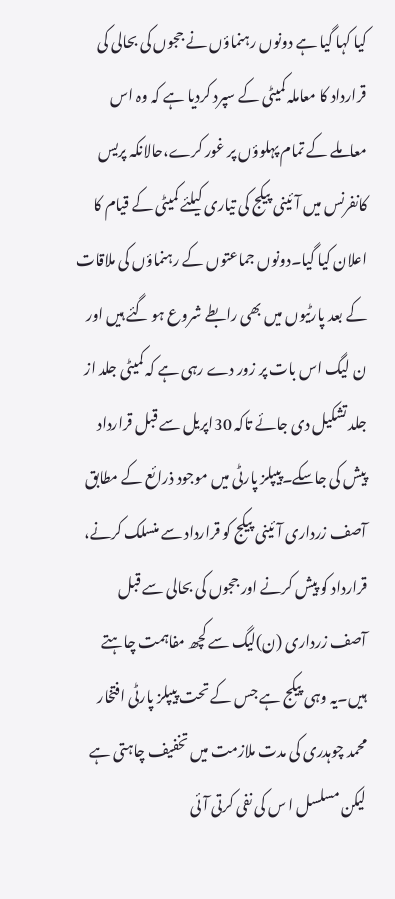کیا کہا گیا ہے دونوں رہنماؤں نے ججوں کی بحالی کی قرارداد کا معاملہ کمیٹی کے سپرد کردیا ہے کہ وہ اس معاملے کے تمام پہلوؤں پر غور کرے،حالانکہ پریس کانفرنس میں آئینی پیکج کی تیاری کیلئے کمیٹی کے قیام کا اعلان کیا گیا۔دونوں جماعتوں کے رہنماؤں کی ملاقات کے بعد پارٹیوں میں بھی رابطے شروع ہو گئے ہیں اور ن لیگ اس بات پر زور دے رہی ہے کہ کمیٹی جلد از جلد تشکیل دی جائے تاکہ 30اپریل سے قبل قرارداد پیش کی جاسکے۔پیپلز پارٹی میں موجود ذرائع کے مطابق آصف زرداری آئینی پیکج کو قرارداد سے منسلک کرنے، قرارداد کو پیش کرنے اور ججوں کی بحالی سے قبل آصف زرداری (ن)لیگ سے کچھ مفاہمت چاہتے ہیں۔یہ وہی پیکج ہے جس کے تحت پیپلز پارٹی افتخار محمد چوہدری کی مدت ملازمت میں تخفیف چاہتی ہے لیکن مسلسل ا س کی نفی کرتی آئی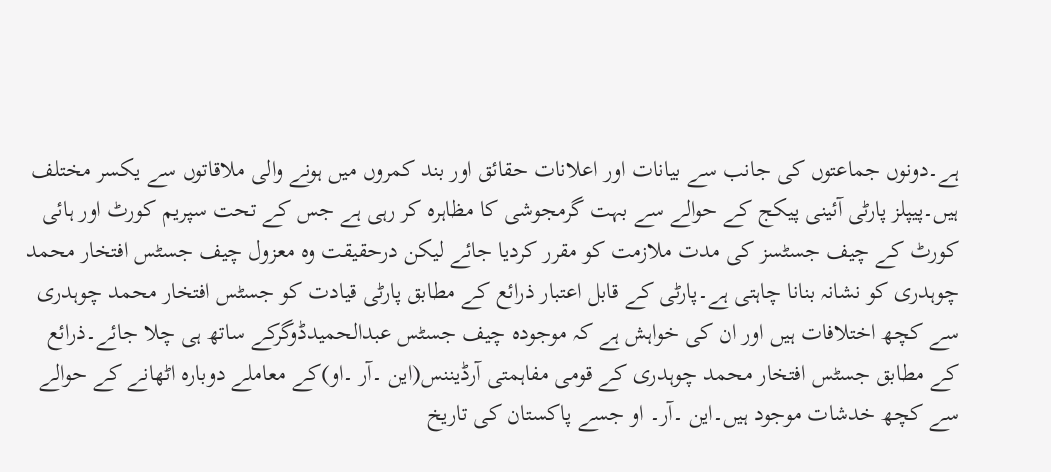ہے۔دونوں جماعتوں کی جانب سے بیانات اور اعلانات حقائق اور بند کمروں میں ہونے والی ملاقاتوں سے یکسر مختلف ہیں۔پیپلز پارٹی آئینی پیکج کے حوالے سے بہت گرمجوشی کا مظاہرہ کر رہی ہے جس کے تحت سپریم کورٹ اور ہائی کورٹ کے چیف جسٹسز کی مدت ملازمت کو مقرر کردیا جائے لیکن درحقیقت وہ معزول چیف جسٹس افتخار محمد چوہدری کو نشانہ بنانا چاہتی ہے۔پارٹی کے قابل اعتبار ذرائع کے مطابق پارٹی قیادت کو جسٹس افتخار محمد چوہدری سے کچھ اختلافات ہیں اور ان کی خواہش ہے کہ موجودہ چیف جسٹس عبدالحمیدڈوگرکے ساتھ ہی چلا جائے۔ذرائع کے مطابق جسٹس افتخار محمد چوہدری کے قومی مفاہمتی آرڈیننس(این ۔آر ۔او)کے معاملے دوبارہ اٹھانے کے حوالے سے کچھ خدشات موجود ہیں۔این ۔آر۔ او جسے پاکستان کی تاریخ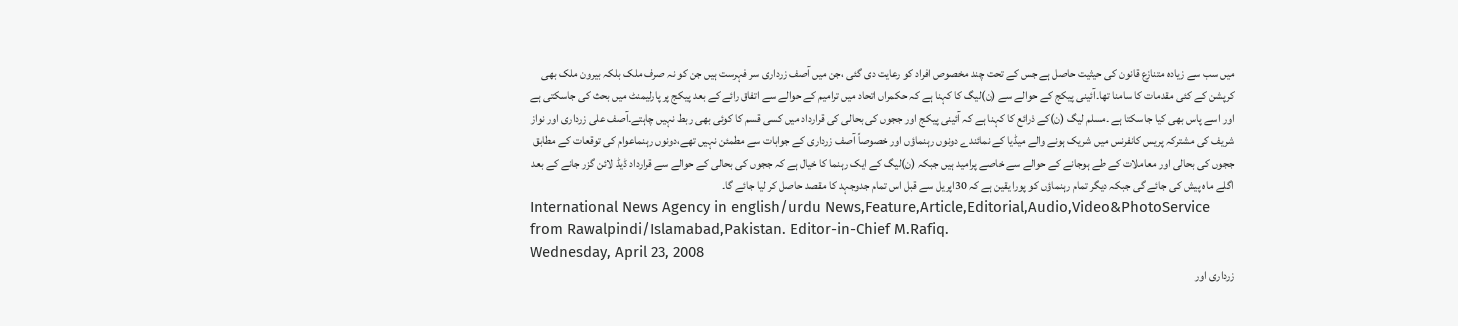میں سب سے زیادہ متنازع قانون کی حیثیت حاصل ہے جس کے تحت چند مخصوص افراد کو رعایت دی گئی ،جن میں آصف زرداری سر فہرست ہیں جن کو نہ صرف ملک بلکہ بیرون ملک بھی کرپشن کے کئی مقدمات کا سامنا تھا۔آئینی پیکج کے حوالے سے (ن)لیگ کا کہنا ہے کہ حکمراں اتحاد میں ترامیم کے حوالے سے اتفاق رائے کے بعد پیکج پر پارلیمنٹ میں بحث کی جاسکتی ہے اور اسے پاس بھی کیا جاسکتا ہے ۔مسلم لیگ (ن)کے ذرائع کا کہنا ہے کہ آئینی پیکج اور ججوں کی بحالی کی قرارداد میں کسی قسم کا کوئی بھی ربط نہیں چاہتے۔آصف علی زرداری اور نواز شریف کی مشترکہ پریس کانفرنس میں شریک ہونے والے میڈیا کے نمائندے دونوں رہنماؤں اور خصوصاً آصف زرداری کے جوابات سے مطمئن نہیں تھے،دونوں رہنماعوام کی توقعات کے مطابق ججوں کی بحالی اور معاملات کے طے ہوجانے کے حوالے سے خاصے پرامید ہیں جبکہ (ن)لیگ کے ایک رہنما کا خیال ہے کہ ججوں کی بحالی کے حوالے سے قرارداد ڈیڈ لائن گزر جانے کے بعد اگلے ماہ پیش کی جائے گی جبکہ دیگر تمام رہنماؤں کو پورا یقین ہے کہ 30اپریل سے قبل اس تمام جدوجہد کا مقصد حاصل کر لیا جائے گا۔
International News Agency in english/urdu News,Feature,Article,Editorial,Audio,Video&PhotoService from Rawalpindi/Islamabad,Pakistan. Editor-in-Chief M.Rafiq.
Wednesday, April 23, 2008
زرداری اور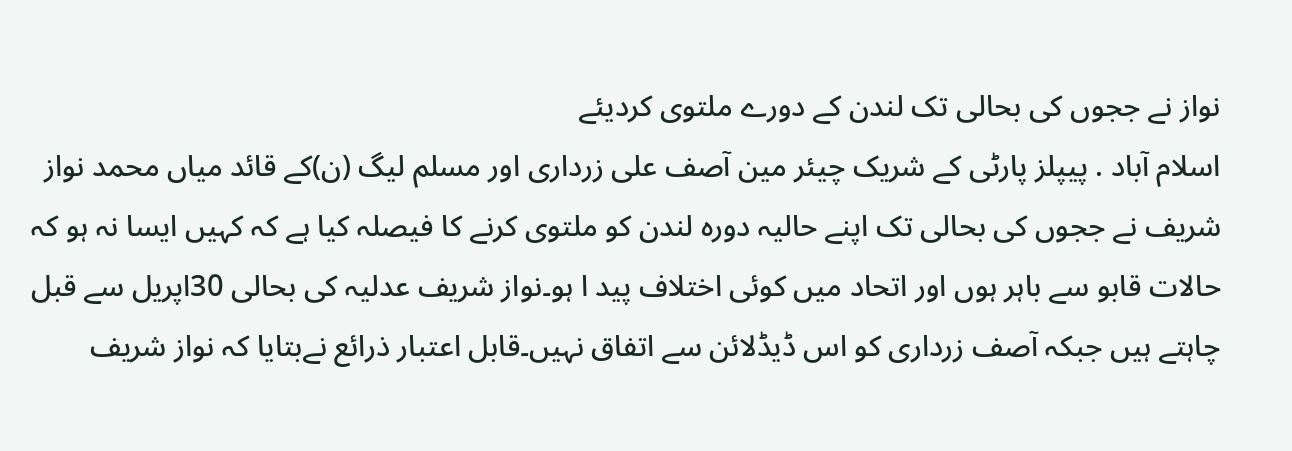نواز نے ججوں کی بحالی تک لندن کے دورے ملتوی کردیئے
اسلام آباد . پیپلز پارٹی کے شریک چیئر مین آصف علی زرداری اور مسلم لیگ (ن)کے قائد میاں محمد نواز شریف نے ججوں کی بحالی تک اپنے حالیہ دورہ لندن کو ملتوی کرنے کا فیصلہ کیا ہے کہ کہیں ایسا نہ ہو کہ حالات قابو سے باہر ہوں اور اتحاد میں کوئی اختلاف پید ا ہو۔نواز شریف عدلیہ کی بحالی 30اپریل سے قبل چاہتے ہیں جبکہ آصف زرداری کو اس ڈیڈلائن سے اتفاق نہیں۔قابل اعتبار ذرائع نےبتایا کہ نواز شریف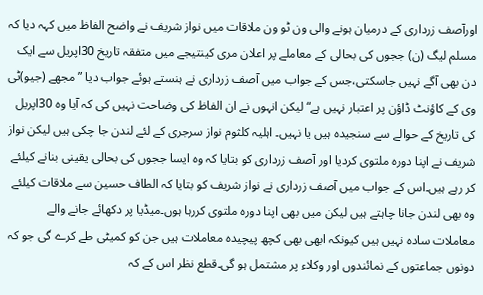اورآصف زرداری کے درمیان ہونے والی ون ٹو ون ملاقات میں نواز شریف نے واضح الفاظ میں کہہ دیا کہ مسلم لیگ (ن) ججوں کی بحالی کے معاملے پر اعلان مری کینتیجے میں متفقہ تاریخ 30اپریل سے ایک دن بھی آگے نہیں جاسکتی،جس کے جواب میں آصف زرداری نے ہنستے ہوئے جواب دیا ”مجھے (جیو)ٹی وی کے کاؤنٹ ڈاؤن پر اعتبار نہیں ہے“ لیکن انہوں نے ان الفاظ کی وضاحت نہیں کی کہ آیا وہ 30اپریل کی تاریخ کے حوالے سے سنجیدہ ہیں یا نہیں۔ اہلیہ کلثوم نواز سرجری کے لئے لندن جا چکی ہیں لیکن نواز شریف نے اپنا دورہ ملتوی کردیا اور آصف زرداری کو بتایا کہ وہ ایسا ججوں کی بحالی یقینی بنانے کیلئے کر رہے ہیں۔اس کے جواب میں آصف زرداری نے نواز شریف کو بتایا کہ الطاف حسین سے ملاقات کیلئے وہ بھی لندن جانا چاہتے ہیں لیکن میں بھی اپنا دورہ ملتوی کررہا ہوں۔میڈیا پر دکھائے جانے والے معاملات سادہ نہیں ہیں کیونکہ ابھی بھی کچھ پیچیدہ معاملات ہیں جن کو کمیٹی طے کرے گی جو کہ دونوں جماعتوں کے نمائندوں اور وکلاء پر مشتمل ہو گی۔قطع نظر اس کے کہ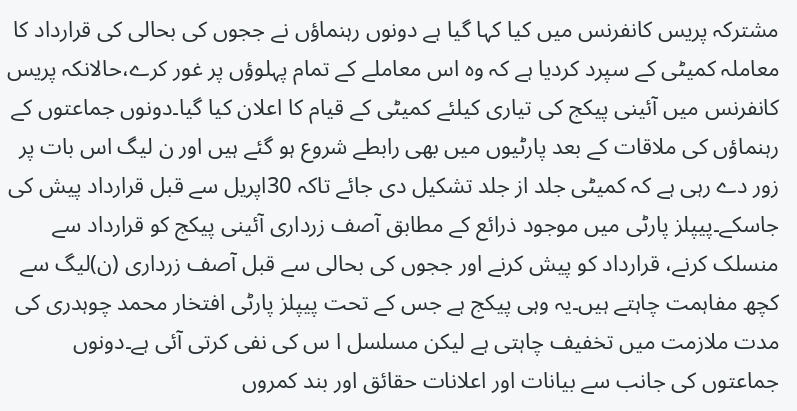مشترکہ پریس کانفرنس میں کیا کہا گیا ہے دونوں رہنماؤں نے ججوں کی بحالی کی قرارداد کا معاملہ کمیٹی کے سپرد کردیا ہے کہ وہ اس معاملے کے تمام پہلوؤں پر غور کرے،حالانکہ پریس کانفرنس میں آئینی پیکج کی تیاری کیلئے کمیٹی کے قیام کا اعلان کیا گیا۔دونوں جماعتوں کے رہنماؤں کی ملاقات کے بعد پارٹیوں میں بھی رابطے شروع ہو گئے ہیں اور ن لیگ اس بات پر زور دے رہی ہے کہ کمیٹی جلد از جلد تشکیل دی جائے تاکہ 30اپریل سے قبل قرارداد پیش کی جاسکے۔پیپلز پارٹی میں موجود ذرائع کے مطابق آصف زرداری آئینی پیکج کو قرارداد سے منسلک کرنے، قرارداد کو پیش کرنے اور ججوں کی بحالی سے قبل آصف زرداری (ن)لیگ سے کچھ مفاہمت چاہتے ہیں۔یہ وہی پیکج ہے جس کے تحت پیپلز پارٹی افتخار محمد چوہدری کی مدت ملازمت میں تخفیف چاہتی ہے لیکن مسلسل ا س کی نفی کرتی آئی ہے۔دونوں جماعتوں کی جانب سے بیانات اور اعلانات حقائق اور بند کمروں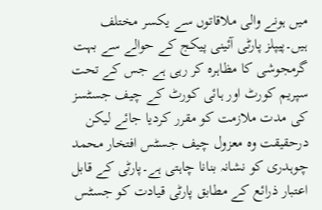میں ہونے والی ملاقاتوں سے یکسر مختلف ہیں۔پیپلز پارٹی آئینی پیکج کے حوالے سے بہت گرمجوشی کا مظاہرہ کر رہی ہے جس کے تحت سپریم کورٹ اور ہائی کورٹ کے چیف جسٹسز کی مدت ملازمت کو مقرر کردیا جائے لیکن درحقیقت وہ معزول چیف جسٹس افتخار محمد چوہدری کو نشانہ بنانا چاہتی ہے۔پارٹی کے قابل اعتبار ذرائع کے مطابق پارٹی قیادت کو جسٹس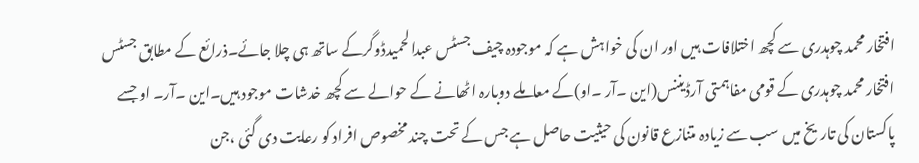افتخار محمد چوہدری سے کچھ اختلافات ہیں اور ان کی خواہش ہے کہ موجودہ چیف جسٹس عبدالحمیدڈوگرکے ساتھ ہی چلا جائے۔ذرائع کے مطابق جسٹس افتخار محمد چوہدری کے قومی مفاہمتی آرڈیننس(این ۔آر ۔او)کے معاملے دوبارہ اٹھانے کے حوالے سے کچھ خدشات موجود ہیں۔این ۔آر۔ او جسے پاکستان کی تاریخ میں سب سے زیادہ متنازع قانون کی حیثیت حاصل ہے جس کے تحت چند مخصوص افراد کو رعایت دی گئی ،جن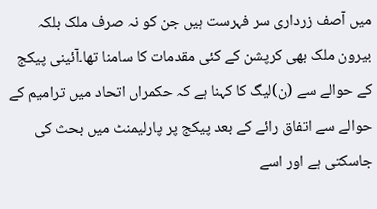میں آصف زرداری سر فہرست ہیں جن کو نہ صرف ملک بلکہ بیرون ملک بھی کرپشن کے کئی مقدمات کا سامنا تھا۔آئینی پیکج کے حوالے سے (ن)لیگ کا کہنا ہے کہ حکمراں اتحاد میں ترامیم کے حوالے سے اتفاق رائے کے بعد پیکج پر پارلیمنٹ میں بحث کی جاسکتی ہے اور اسے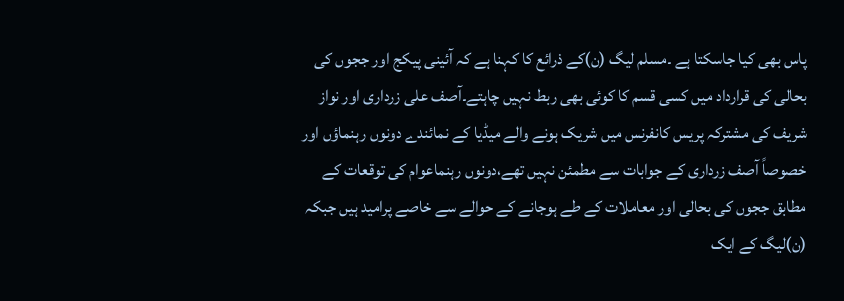پاس بھی کیا جاسکتا ہے ۔مسلم لیگ (ن)کے ذرائع کا کہنا ہے کہ آئینی پیکج اور ججوں کی بحالی کی قرارداد میں کسی قسم کا کوئی بھی ربط نہیں چاہتے۔آصف علی زرداری اور نواز شریف کی مشترکہ پریس کانفرنس میں شریک ہونے والے میڈیا کے نمائندے دونوں رہنماؤں اور خصوصاً آصف زرداری کے جوابات سے مطمئن نہیں تھے،دونوں رہنماعوام کی توقعات کے مطابق ججوں کی بحالی اور معاملات کے طے ہوجانے کے حوالے سے خاصے پرامید ہیں جبکہ (ن)لیگ کے ایک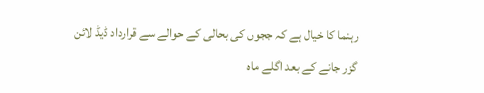رہنما کا خیال ہے کہ ججوں کی بحالی کے حوالے سے قرارداد ڈیڈ لائن گزر جانے کے بعد اگلے ماہ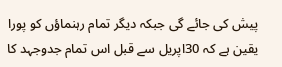پیش کی جائے گی جبکہ دیگر تمام رہنماؤں کو پورا یقین ہے کہ 30اپریل سے قبل اس تمام جدوجہد کا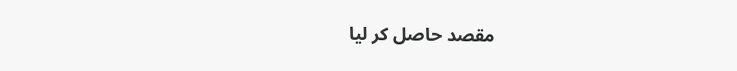مقصد حاصل کر لیا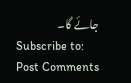جائے گا۔
Subscribe to:
Post Comments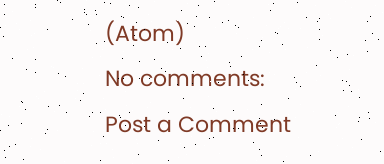(Atom)
No comments:
Post a Comment